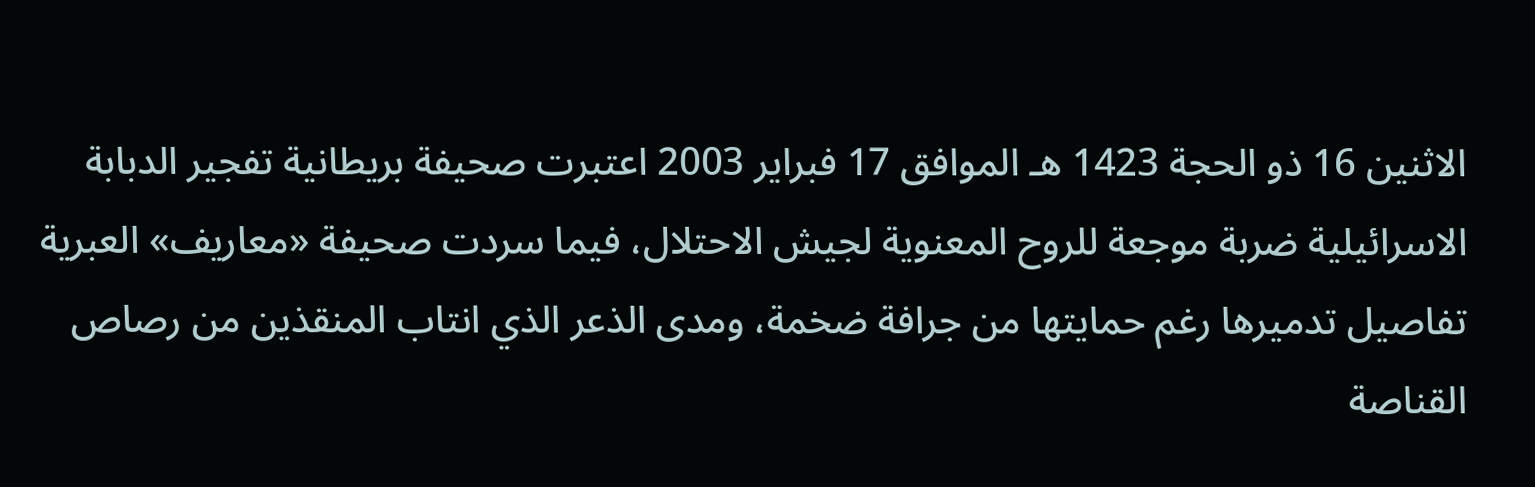الاثنين 16 ذو الحجة 1423 هـ الموافق 17 فبراير 2003 اعتبرت صحيفة بريطانية تفجير الدبابة الاسرائيلية ضربة موجعة للروح المعنوية لجيش الاحتلال، فيما سردت صحيفة «معاريف» العبرية تفاصيل تدميرها رغم حمايتها من جرافة ضخمة، ومدى الذعر الذي انتاب المنقذين من رصاص القناصة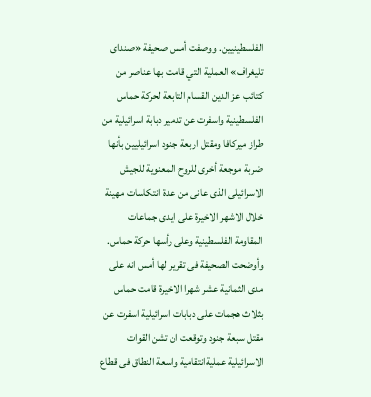الفلسطينيين. ووصفت أمس صحيفة «صنداى تليغراف» العملية التي قامت بها عناصر من كتائب عز الدين القسام التابعة لحركة حماس الفلسطينية واسفرت عن تدمير دبابة اسرائيلية من طراز ميركافا ومقتل اربعة جنود اسرائيليين بأنها ضربة موجعة أخرى للروح المعنوية للجيش الاسرائيلى الذى عانى من عدة انتكاسات مهينة خلال الاشهر الاخيرة على ايدى جماعات المقاومة الفلسطينية وعلى رأسها حركة حماس. وأوضحت الصحيفة فى تقرير لها أمس انه على مدى الثمانية عشر شهرا الاخيرة قامت حماس بثلاث هجمات على دبابات اسرائيلية اسفرت عن مقتل سبعة جنود وتوقعت ان تشن القوات الاسرائيلية عمليةانتقامية واسعة النطاق فى قطاع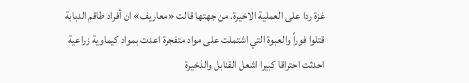غزة ردا على العملية الاخيرة. من جهتها قالت «معاريف» ان أفراد طاقم الدبابة قتلوا فوراً والعبوة التي اشتملت على مواد متفجرة اعدت بمواد كيماوية زراعية احدثت احتراقا كبيرا اشعل القنابل والذخيرة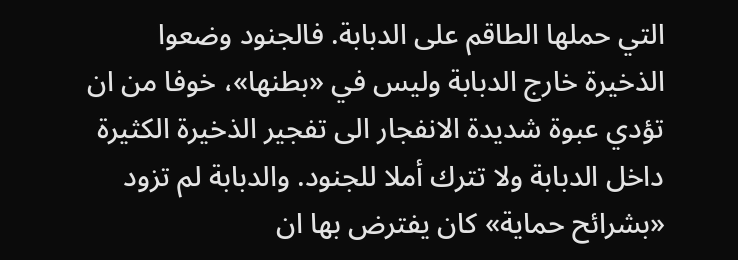التي حملها الطاقم على الدبابة. فالجنود وضعوا الذخيرة خارج الدبابة وليس في «بطنها»، خوفا من ان تؤدي عبوة شديدة الانفجار الى تفجير الذخيرة الكثيرة داخل الدبابة ولا تترك أملا للجنود. والدبابة لم تزود «بشرائح حماية» كان يفترض بها ان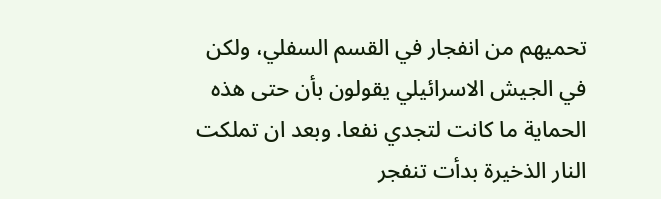تحميهم من انفجار في القسم السفلي، ولكن في الجيش الاسرائيلي يقولون بأن حتى هذه الحماية ما كانت لتجدي نفعا. وبعد ان تملكت النار الذخيرة بدأت تنفجر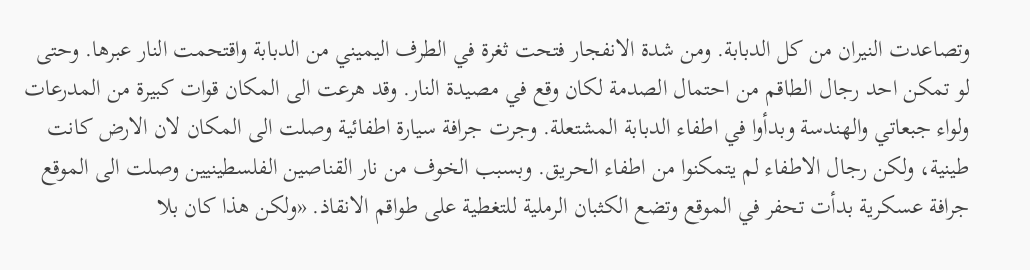وتصاعدت النيران من كل الدبابة. ومن شدة الانفجار فتحت ثغرة في الطرف اليميني من الدبابة واقتحمت النار عبرها. وحتى لو تمكن احد رجال الطاقم من احتمال الصدمة لكان وقع في مصيدة النار. وقد هرعت الى المكان قوات كبيرة من المدرعات ولواء جبعاتي والهندسة وبدأوا في اطفاء الدبابة المشتعلة. وجرت جرافة سيارة اطفائية وصلت الى المكان لان الارض كانت طينية، ولكن رجال الاطفاء لم يتمكنوا من اطفاء الحريق. وبسبب الخوف من نار القناصين الفلسطينيين وصلت الى الموقع جرافة عسكرية بدأت تحفر في الموقع وتضع الكثبان الرملية للتغطية على طواقم الانقاذ. «ولكن هذا كان بلا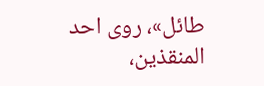طائل»، روى احد المنقذين،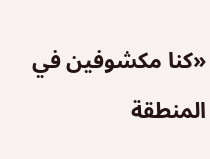«كنا مكشوفين في المنطقة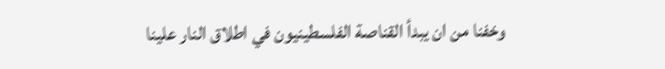وخفنا من ان يبدأ القناصة الفلسطينيون في اطلاق النار علينا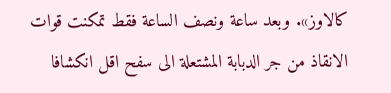كالاوز». وبعد ساعة ونصف الساعة فقط تمكنت قوات الانقاذ من جر الدبابة المشتعلة الى سفح اقل انكشافا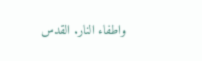واطفاء النار. القدس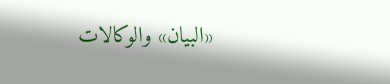«البيان» والوكالات